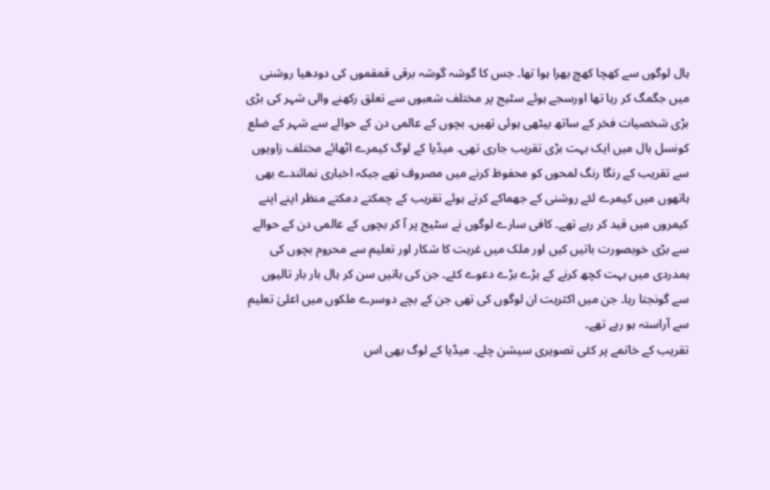ہال لوگوں سے کھچا کھچ بھرا ہوا تھا۔ جس کا گوشہ گوشہ برقی قمقموں کی دودھیا روشنی میں جگمگ کر رہا تھا اورسجے ہوئے سٹیج پر مختلف شعبوں سے تعلق رکھنے والی شہر کی بڑی بڑی شخصیات فخر کے ساتھ بیٹھی ہوئی تھیں۔ بچوں کے عالمی دن کے حوالے سے شہر کے ضلع کونسل ہال میں ایک بہت بڑی تقریب جاری تھی۔ میڈیا کے لوگ کیمرے اٹھائے مختلف زاویوں سے تقریب کے رنگا رنگ لمحوں کو محفوظ کرنے میں مصروف تھے جبکہ اخباری نمائندے بھی ہاتھوں میں کیمرے لئے روشنی کے جھماکے کرتے ہوئے تقریب کے چمکتے دمکتے منظر اپنے اپنے کیمروں میں قید کر رہے تھے۔ کافی سارے لوگوں نے سٹیج پر آ کر بچوں کے عالمی دن کے حوالے سے بڑی خوبصورت باتیں کیں اور ملک میں غربت کا شکار اور تعلیم سے محروم بچوں کی ہمدردی میں بہت کچھ کرنے کے بڑے بڑے دعوے کئے۔ جن کی باتیں سن کر ہال بار بار تالیوں سے گونجتا رہا۔ جن میں اکثریت ان لوگوں کی تھی جن کے بچے دوسرے ملکوں میں اعلیٰ تعلیم سے آراستہ ہو رہے تھے۔
تقریب کے خاتمے پر کئی تصویری سیشن چلے۔ میڈیا کے لوگ بھی اس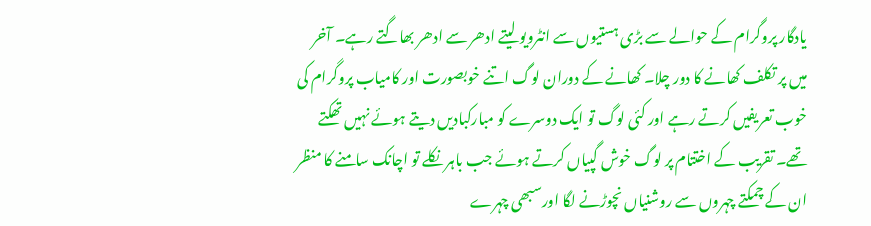یادگار پروگرام کے حوالے سے بڑی ہستیوں سے انٹرویو لیتے ادھر سے ادھر بھاگتے رہے۔ آخر میں پر تکلف کھانے کا دور چلا۔ کھانے کے دوران لوگ اتنے خوبصورت اور کامیاب پروگرام کی خوب تعریفیں کرتے رہے اور کئی لوگ تو ایک دوسرے کو مبارکبادیں دیتے ہوئے نہیں تھکتے تھے۔ تقریب کے اختتام پر لوگ خوش گپیاں کرتے ہوئے جب باہر نکلے تو اچانک سامنے کا منظر ان کے چمکتے چہروں سے روشنیاں نچوڑنے لگا اورسبھی چہرے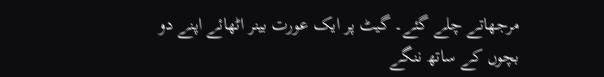مرجھاتے چلے گئے۔ گیٹ پر ایک عورت بینر اٹھائے اپنے دو بچوں کے ساتھ ننگے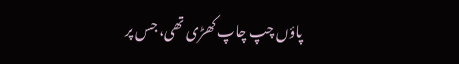پاؤں چپ چاپ کھڑی تھی، جس پر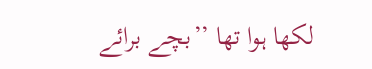لکھا ہوا تھا ’’بچے برائے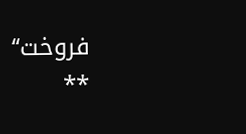فروخت‘‘
٭٭